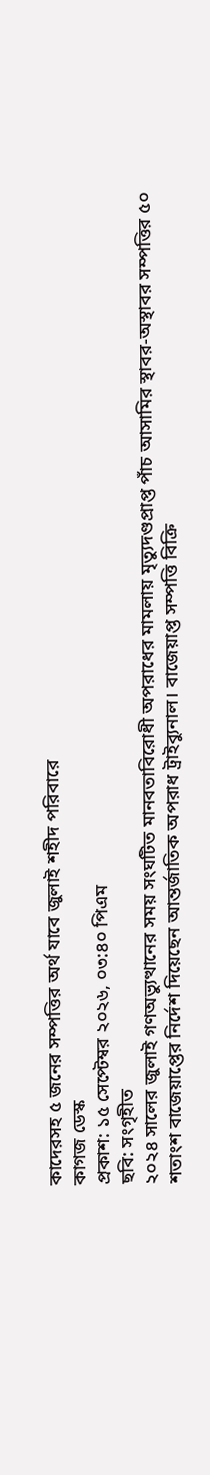কাদেরসহ ৫ জনের সম্পত্তির অর্থ যাবে জুলাই শহীদ পরিবারে
কাগজ ডেস্ক
প্রকাশ: ১৫ সেপ্টেম্বর ২০২৬, ০৩:৪০ পিএম
ছবি: সংগৃহীত
২০২৪ সালের জুলাই গণঅভ্যুত্থানের সময় সংঘটিত মানবতাবিরোধী অপরাধের মামলায় মৃত্যুদণ্ডপ্রাপ্ত পাঁচ আসামির স্থাবর-অস্থাবর সম্পত্তির ৫০ শতাংশ বাজেয়াপ্তের নির্দেশ দিয়েছেন আন্তর্জাতিক অপরাধ ট্রাইব্যুনাল। বাজেয়াপ্ত সম্পত্তি বিক্রি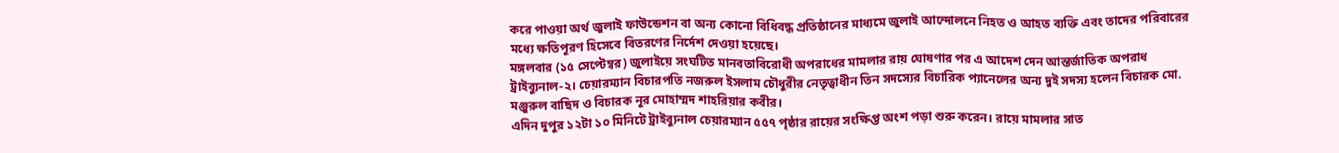করে পাওয়া অর্থ জুলাই ফাউন্ডেশন বা অন্য কোনো বিধিবদ্ধ প্রতিষ্ঠানের মাধ্যমে জুলাই আন্দোলনে নিহত ও আহত ব্যক্তি এবং তাদের পরিবারের মধ্যে ক্ষতিপূরণ হিসেবে বিতরণের নির্দেশ দেওয়া হয়েছে।
মঙ্গলবার (১৫ সেপ্টেম্বর) জুলাইয়ে সংঘটিত মানবতাবিরোধী অপরাধের মামলার রায় ঘোষণার পর এ আদেশ দেন আন্তর্জাতিক অপরাধ ট্রাইব্যুনাল-২। চেয়ারম্যান বিচারপতি নজরুল ইসলাম চৌধুরীর নেতৃত্বাধীন তিন সদস্যের বিচারিক প্যানেলের অন্য দুই সদস্য হলেন বিচারক মো. মঞ্জুরুল বাছিদ ও বিচারক নূর মোহাম্মদ শাহরিয়ার কবীর।
এদিন দুপুর ১২টা ১০ মিনিটে ট্রাইব্যুনাল চেয়ারম্যান ৫৫৭ পৃষ্ঠার রায়ের সংক্ষিপ্ত অংশ পড়া শুরু করেন। রায়ে মামলার সাত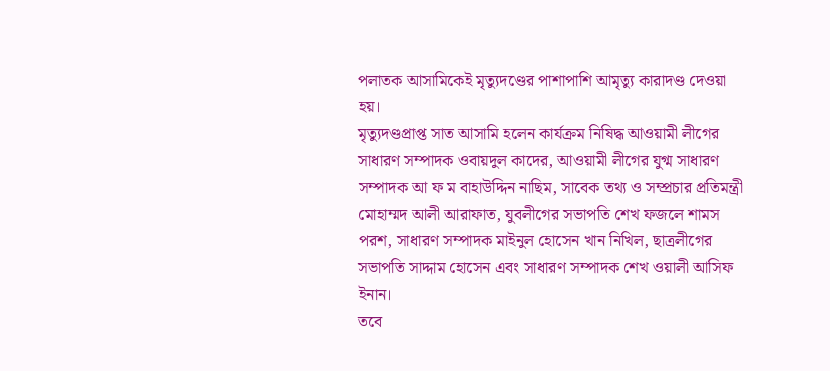পলাতক আসামিকেই মৃত্যুদণ্ডের পাশাপাশি আমৃত্যু কারাদণ্ড দেওয়া হয়।
মৃত্যুদণ্ডপ্রাপ্ত সাত আসামি হলেন কার্যক্রম নিষিদ্ধ আওয়ামী লীগের সাধারণ সম্পাদক ওবায়দুল কাদের, আওয়ামী লীগের যুগ্ম সাধারণ সম্পাদক আ ফ ম বাহাউদ্দিন নাছিম, সাবেক তথ্য ও সম্প্রচার প্রতিমন্ত্রী মোহাম্মদ আলী আরাফাত, যুবলীগের সভাপতি শেখ ফজলে শামস পরশ, সাধারণ সম্পাদক মাইনুল হোসেন খান নিখিল, ছাত্রলীগের সভাপতি সাদ্দাম হোসেন এবং সাধারণ সম্পাদক শেখ ওয়ালী আসিফ ইনান।
তবে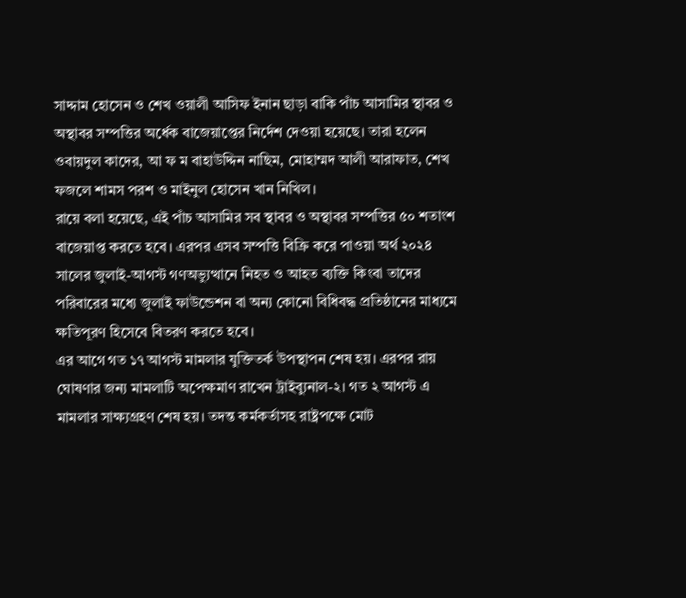সাদ্দাম হোসেন ও শেখ ওয়ালী আসিফ ইনান ছাড়া বাকি পাঁচ আসামির স্থাবর ও অস্থাবর সম্পত্তির অর্ধেক বাজেয়াপ্তের নির্দেশ দেওয়া হয়েছে। তারা হলেন ওবায়দুল কাদের, আ ফ ম বাহাউদ্দিন নাছিম, মোহাম্মদ আলী আরাফাত, শেখ ফজলে শামস পরশ ও মাইনুল হোসেন খান নিখিল।
রায়ে বলা হয়েছে, এই পাঁচ আসামির সব স্থাবর ও অস্থাবর সম্পত্তির ৫০ শতাংশ বাজেয়াপ্ত করতে হবে। এরপর এসব সম্পত্তি বিক্রি করে পাওয়া অর্থ ২০২৪ সালের জুলাই-আগস্ট গণঅভ্যুত্থানে নিহত ও আহত ব্যক্তি কিংবা তাদের পরিবারের মধ্যে জুলাই ফাউন্ডেশন বা অন্য কোনো বিধিবদ্ধ প্রতিষ্ঠানের মাধ্যমে ক্ষতিপূরণ হিসেবে বিতরণ করতে হবে।
এর আগে গত ১৭ আগস্ট মামলার যুক্তিতর্ক উপস্থাপন শেষ হয়। এরপর রায় ঘোষণার জন্য মামলাটি অপেক্ষমাণ রাখেন ট্রাইব্যুনাল-২। গত ২ আগস্ট এ মামলার সাক্ষ্যগ্রহণ শেষ হয়। তদন্ত কর্মকর্তাসহ রাষ্ট্রপক্ষে মোট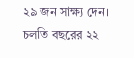২৯ জন সাক্ষ্য দেন।
চলতি বছরের ২২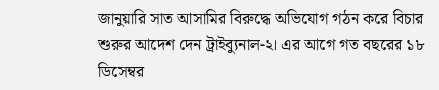জানুয়ারি সাত আসামির বিরুদ্ধে অভিযোগ গঠন করে বিচার শুরুর আদেশ দেন ট্রাইব্যুনাল-২। এর আগে গত বছরের ১৮ ডিসেম্বর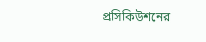প্রসিকিউশনের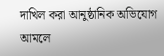দাখিল করা আনুষ্ঠানিক অভিযোগ আমলে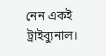নেন একই ট্রাইব্যুনাল।